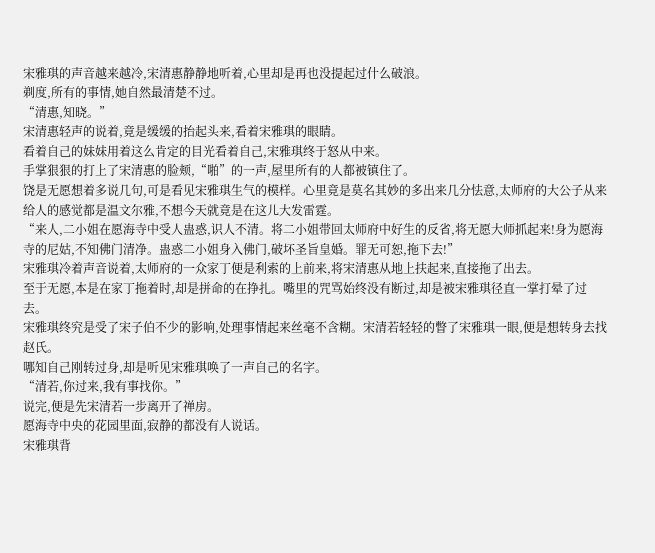宋雅琪的声音越来越冷,宋清惠静静地听着,心里却是再也没提起过什么破浪。
剃度,所有的事情,她自然最清楚不过。
“清惠,知晓。”
宋清惠轻声的说着,竟是缓缓的抬起头来,看着宋雅琪的眼睛。
看着自己的妹妹用着这么肯定的目光看着自己,宋雅琪终于怒从中来。
手掌狠狠的打上了宋清惠的脸颊,“啪”的一声,屋里所有的人都被镇住了。
饶是无愿想着多说几句,可是看见宋雅琪生气的模样。心里竟是莫名其妙的多出来几分怯意,太师府的大公子从来给人的感觉都是温文尔雅,不想今天就竟是在这儿大发雷霆。
“来人,二小姐在愿海寺中受人蛊惑,识人不清。将二小姐带回太师府中好生的反省,将无愿大师抓起来!身为愿海寺的尼姑,不知佛门清净。蛊惑二小姐身入佛门,破坏圣旨皇婚。罪无可恕,拖下去!”
宋雅琪冷着声音说着,太师府的一众家丁便是利索的上前来,将宋清惠从地上扶起来,直接拖了出去。
至于无愿,本是在家丁拖着时,却是拼命的在挣扎。嘴里的咒骂始终没有断过,却是被宋雅琪径直一掌打晕了过去。
宋雅琪终究是受了宋子伯不少的影响,处理事情起来丝毫不含糊。宋清若轻轻的瞥了宋雅琪一眼,便是想转身去找赵氏。
哪知自己刚转过身,却是听见宋雅琪唤了一声自己的名字。
“清若,你过来,我有事找你。”
说完,便是先宋清若一步离开了禅房。
愿海寺中央的花园里面,寂静的都没有人说话。
宋雅琪背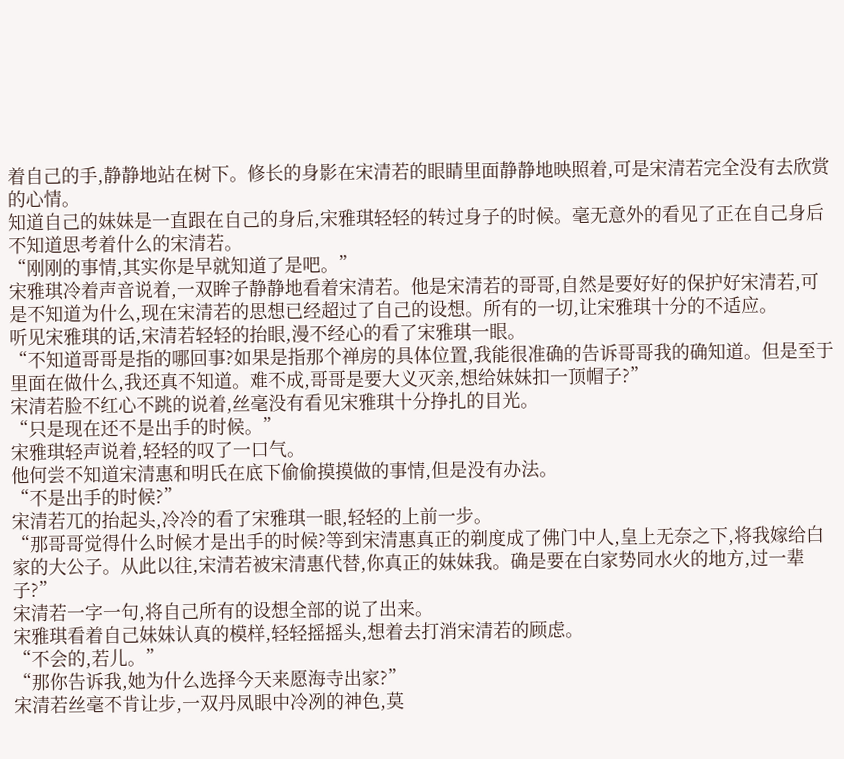着自己的手,静静地站在树下。修长的身影在宋清若的眼睛里面静静地映照着,可是宋清若完全没有去欣赏的心情。
知道自己的妹妹是一直跟在自己的身后,宋雅琪轻轻的转过身子的时候。毫无意外的看见了正在自己身后不知道思考着什么的宋清若。
“刚刚的事情,其实你是早就知道了是吧。”
宋雅琪冷着声音说着,一双眸子静静地看着宋清若。他是宋清若的哥哥,自然是要好好的保护好宋清若,可是不知道为什么,现在宋清若的思想已经超过了自己的设想。所有的一切,让宋雅琪十分的不适应。
听见宋雅琪的话,宋清若轻轻的抬眼,漫不经心的看了宋雅琪一眼。
“不知道哥哥是指的哪回事?如果是指那个禅房的具体位置,我能很准确的告诉哥哥我的确知道。但是至于里面在做什么,我还真不知道。难不成,哥哥是要大义灭亲,想给妹妹扣一顶帽子?”
宋清若脸不红心不跳的说着,丝毫没有看见宋雅琪十分挣扎的目光。
“只是现在还不是出手的时候。”
宋雅琪轻声说着,轻轻的叹了一口气。
他何尝不知道宋清惠和明氏在底下偷偷摸摸做的事情,但是没有办法。
“不是出手的时候?”
宋清若兀的抬起头,冷冷的看了宋雅琪一眼,轻轻的上前一步。
“那哥哥觉得什么时候才是出手的时候?等到宋清惠真正的剃度成了佛门中人,皇上无奈之下,将我嫁给白家的大公子。从此以往,宋清若被宋清惠代替,你真正的妹妹我。确是要在白家势同水火的地方,过一辈子?”
宋清若一字一句,将自己所有的设想全部的说了出来。
宋雅琪看着自己妹妹认真的模样,轻轻摇摇头,想着去打消宋清若的顾虑。
“不会的,若儿。”
“那你告诉我,她为什么选择今天来愿海寺出家?”
宋清若丝毫不肯让步,一双丹凤眼中冷冽的神色,莫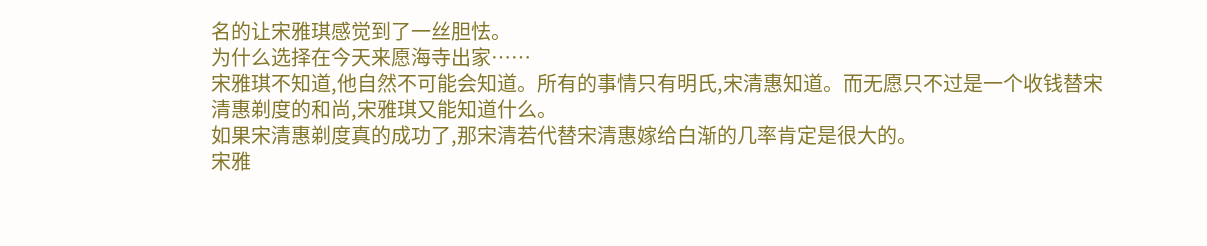名的让宋雅琪感觉到了一丝胆怯。
为什么选择在今天来愿海寺出家……
宋雅琪不知道,他自然不可能会知道。所有的事情只有明氏,宋清惠知道。而无愿只不过是一个收钱替宋清惠剃度的和尚,宋雅琪又能知道什么。
如果宋清惠剃度真的成功了,那宋清若代替宋清惠嫁给白渐的几率肯定是很大的。
宋雅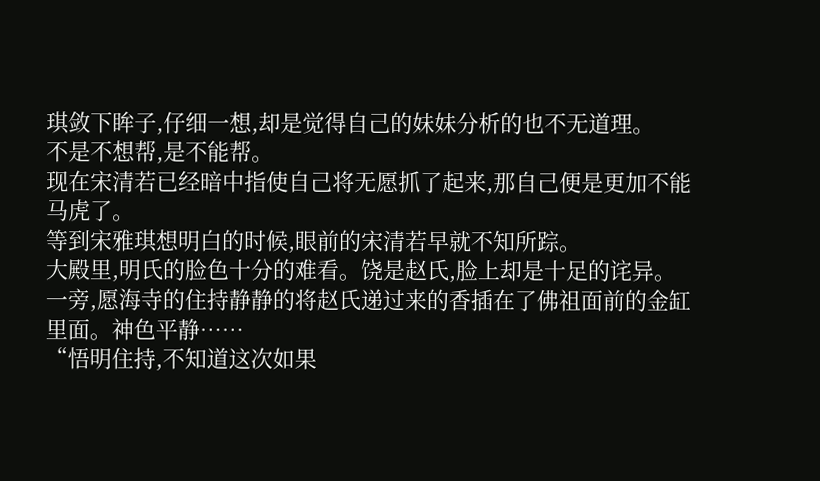琪敛下眸子,仔细一想,却是觉得自己的妹妹分析的也不无道理。
不是不想帮,是不能帮。
现在宋清若已经暗中指使自己将无愿抓了起来,那自己便是更加不能马虎了。
等到宋雅琪想明白的时候,眼前的宋清若早就不知所踪。
大殿里,明氏的脸色十分的难看。饶是赵氏,脸上却是十足的诧异。
一旁,愿海寺的住持静静的将赵氏递过来的香插在了佛祖面前的金缸里面。神色平静……
“悟明住持,不知道这次如果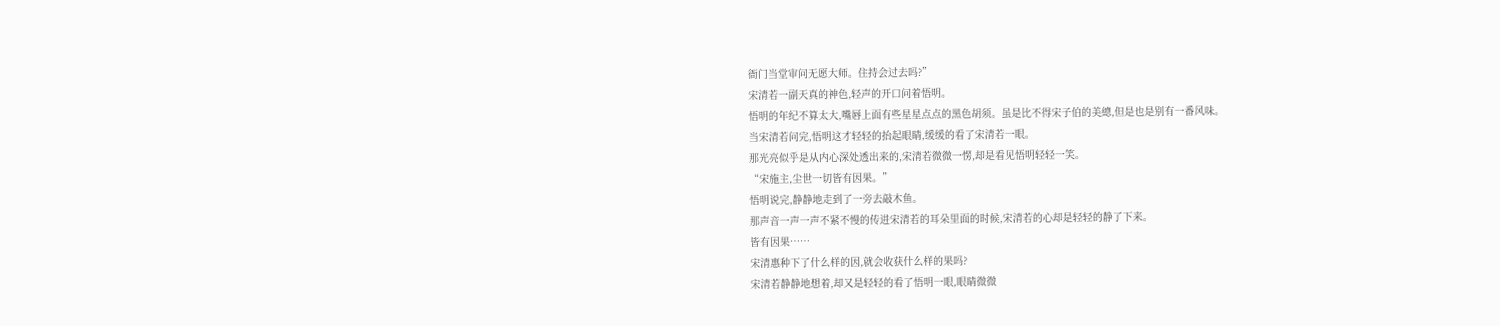衙门当堂审问无愿大师。住持会过去吗?”
宋清若一副天真的神色,轻声的开口问着悟明。
悟明的年纪不算太大,嘴唇上面有些星星点点的黑色胡须。虽是比不得宋子伯的美總,但是也是别有一番风味。
当宋清若问完,悟明这才轻轻的抬起眼睛,缓缓的看了宋清若一眼。
那光亮似乎是从内心深处透出来的,宋清若微微一愣,却是看见悟明轻轻一笑。
“宋施主,尘世一切皆有因果。”
悟明说完,静静地走到了一旁去敲木鱼。
那声音一声一声不紧不慢的传进宋清若的耳朵里面的时候,宋清若的心却是轻轻的静了下来。
皆有因果……
宋清惠种下了什么样的因,就会收获什么样的果吗?
宋清若静静地想着,却又是轻轻的看了悟明一眼,眼睛微微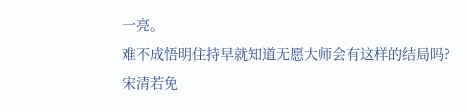一亮。
难不成悟明住持早就知道无愿大师会有这样的结局吗?
宋清若免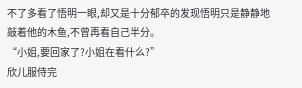不了多看了悟明一眼,却又是十分郁卒的发现悟明只是静静地敲着他的木鱼,不曾再看自己半分。
“小姐,要回家了?小姐在看什么?”
欣儿服侍完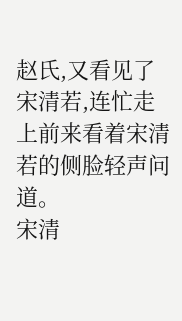赵氏,又看见了宋清若,连忙走上前来看着宋清若的侧脸轻声问道。
宋清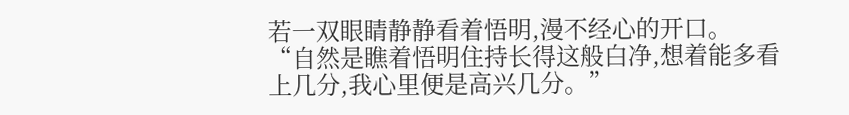若一双眼睛静静看着悟明,漫不经心的开口。
“自然是瞧着悟明住持长得这般白净,想着能多看上几分,我心里便是高兴几分。”